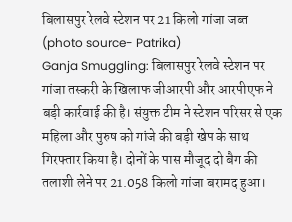बिलासपुर रेलवे स्टेशन पर 21 किलो गांजा जब्त (photo source- Patrika)
Ganja Smuggling: बिलासपुर रेलवे स्टेशन पर गांजा तस्करी के खिलाफ जीआरपी और आरपीएफ ने बड़ी कार्रवाई की है। संयुक्त टीम ने स्टेशन परिसर से एक महिला और पुरुष को गांजे की बड़ी खेप के साथ गिरफ्तार किया है। दोनों के पास मौजूद दो बैग की तलाशी लेने पर 21.058 किलो गांजा बरामद हुआ।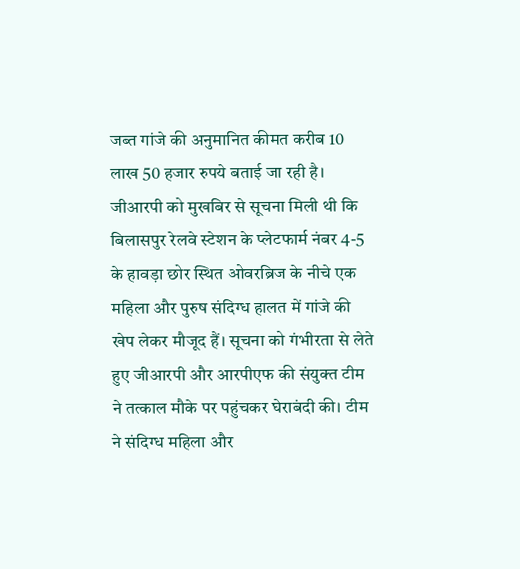जब्त गांजे की अनुमानित कीमत करीब 10 लाख 50 हजार रुपये बताई जा रही है।
जीआरपी को मुखबिर से सूचना मिली थी कि बिलासपुर रेलवे स्टेशन के प्लेटफार्म नंबर 4-5 के हावड़ा छोर स्थित ओवरब्रिज के नीचे एक महिला और पुरुष संदिग्ध हालत में गांजे की खेप लेकर मौजूद हैं। सूचना को गंभीरता से लेते हुए जीआरपी और आरपीएफ की संयुक्त टीम ने तत्काल मौके पर पहुंचकर घेराबंदी की। टीम ने संदिग्ध महिला और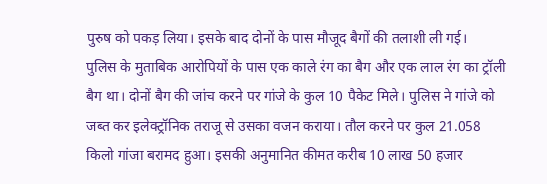पुरुष को पकड़ लिया। इसके बाद दोनों के पास मौजूद बैगों की तलाशी ली गई।
पुलिस के मुताबिक आरोपियों के पास एक काले रंग का बैग और एक लाल रंग का ट्रॉली बैग था। दोनों बैग की जांच करने पर गांजे के कुल 10 पैकेट मिले। पुलिस ने गांजे को जब्त कर इलेक्ट्रॉनिक तराजू से उसका वजन कराया। तौल करने पर कुल 21.058 किलो गांजा बरामद हुआ। इसकी अनुमानित कीमत करीब 10 लाख 50 हजार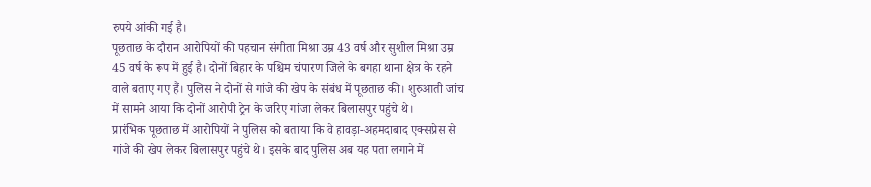रुपये आंकी गई है।
पूछताछ के दौरान आरोपियों की पहचान संगीता मिश्रा उम्र 43 वर्ष और सुशील मिश्रा उम्र 45 वर्ष के रूप में हुई है। दोनों बिहार के पश्चिम चंपारण जिले के बगहा थाना क्षेत्र के रहने वाले बताए गए हैं। पुलिस ने दोनों से गांजे की खेप के संबंध में पूछताछ की। शुरुआती जांच में सामने आया कि दोनों आरोपी ट्रेन के जरिए गांजा लेकर बिलासपुर पहुंचे थे।
प्रारंभिक पूछताछ में आरोपियों ने पुलिस को बताया कि वे हावड़ा-अहमदाबाद एक्सप्रेस से गांजे की खेप लेकर बिलासपुर पहुंचे थे। इसके बाद पुलिस अब यह पता लगाने में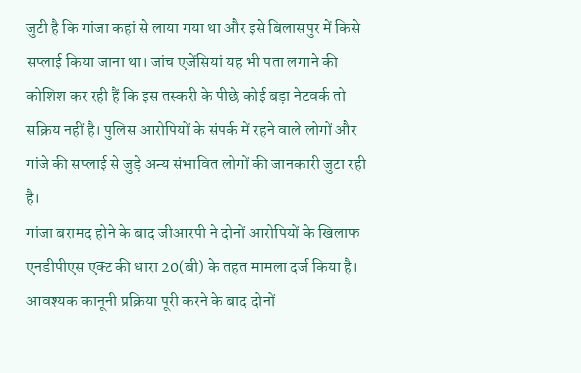जुटी है कि गांजा कहां से लाया गया था और इसे बिलासपुर में किसे सप्लाई किया जाना था। जांच एजेंसियां यह भी पता लगाने की कोशिश कर रही हैं कि इस तस्करी के पीछे कोई बड़ा नेटवर्क तो सक्रिय नहीं है। पुलिस आरोपियों के संपर्क में रहने वाले लोगों और गांजे की सप्लाई से जुड़े अन्य संभावित लोगों की जानकारी जुटा रही है।
गांजा बरामद होने के बाद जीआरपी ने दोनों आरोपियों के खिलाफ एनडीपीएस एक्ट की धारा 20(बी) के तहत मामला दर्ज किया है। आवश्यक कानूनी प्रक्रिया पूरी करने के बाद दोनों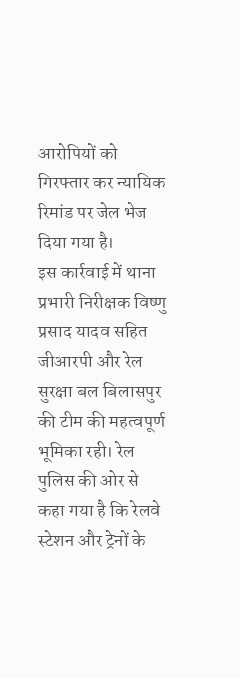आरोपियों को गिरफ्तार कर न्यायिक रिमांड पर जेल भेज दिया गया है।
इस कार्रवाई में थाना प्रभारी निरीक्षक विष्णु प्रसाद यादव सहित जीआरपी और रेल सुरक्षा बल बिलासपुर की टीम की महत्वपूर्ण भूमिका रही। रेल पुलिस की ओर से कहा गया है कि रेलवे स्टेशन और ट्रेनों के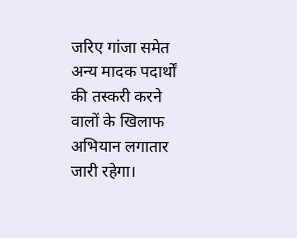जरिए गांजा समेत अन्य मादक पदार्थों की तस्करी करने वालों के खिलाफ अभियान लगातार जारी रहेगा।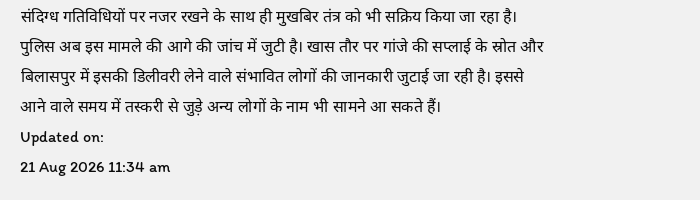संदिग्ध गतिविधियों पर नजर रखने के साथ ही मुखबिर तंत्र को भी सक्रिय किया जा रहा है।
पुलिस अब इस मामले की आगे की जांच में जुटी है। खास तौर पर गांजे की सप्लाई के स्रोत और बिलासपुर में इसकी डिलीवरी लेने वाले संभावित लोगों की जानकारी जुटाई जा रही है। इससे आने वाले समय में तस्करी से जुड़े अन्य लोगों के नाम भी सामने आ सकते हैं।
Updated on:
21 Aug 2026 11:34 am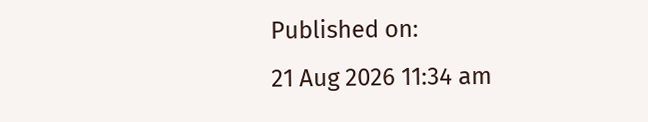Published on:
21 Aug 2026 11:34 am